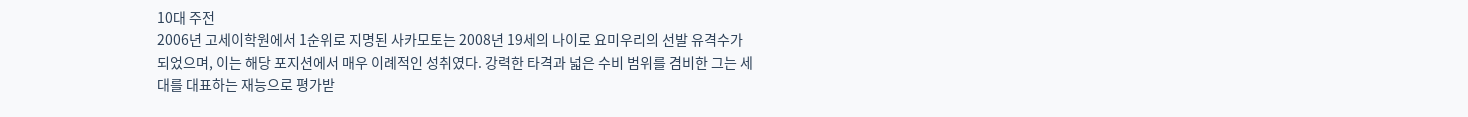10대 주전
2006년 고세이학원에서 1순위로 지명된 사카모토는 2008년 19세의 나이로 요미우리의 선발 유격수가 되었으며, 이는 해당 포지션에서 매우 이례적인 성취였다. 강력한 타격과 넓은 수비 범위를 겸비한 그는 세대를 대표하는 재능으로 평가받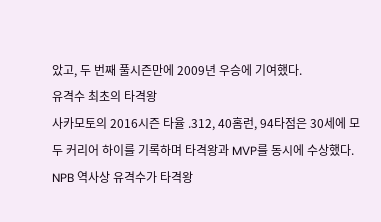았고, 두 번째 풀시즌만에 2009년 우승에 기여했다.
유격수 최초의 타격왕
사카모토의 2016시즌 타율 .312, 40홈런, 94타점은 30세에 모두 커리어 하이를 기록하며 타격왕과 MVP를 동시에 수상했다. NPB 역사상 유격수가 타격왕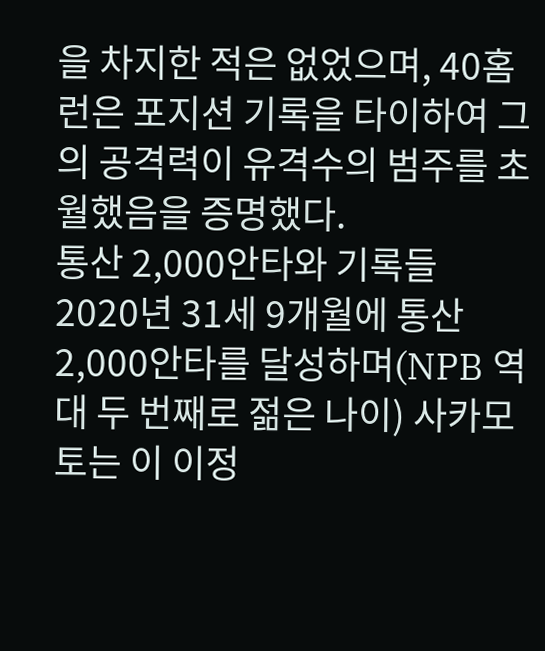을 차지한 적은 없었으며, 40홈런은 포지션 기록을 타이하여 그의 공격력이 유격수의 범주를 초월했음을 증명했다.
통산 2,000안타와 기록들
2020년 31세 9개월에 통산 2,000안타를 달성하며(NPB 역대 두 번째로 젊은 나이) 사카모토는 이 이정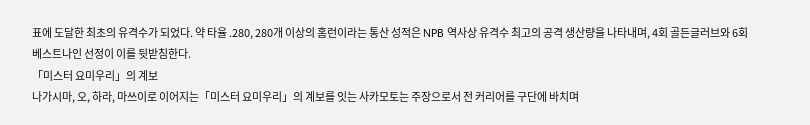표에 도달한 최초의 유격수가 되었다. 약 타율 .280, 280개 이상의 홈런이라는 통산 성적은 NPB 역사상 유격수 최고의 공격 생산량을 나타내며, 4회 골든글러브와 6회 베스트나인 선정이 이를 뒷받침한다.
「미스터 요미우리」의 계보
나가시마, 오, 하라, 마쓰이로 이어지는「미스터 요미우리」의 계보를 잇는 사카모토는 주장으로서 전 커리어를 구단에 바치며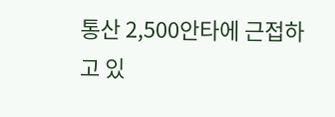통산 2,500안타에 근접하고 있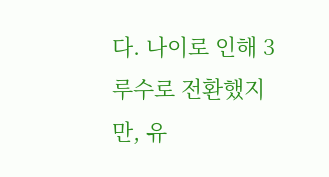다. 나이로 인해 3루수로 전환했지만, 유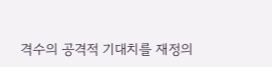격수의 공격적 기대치를 재정의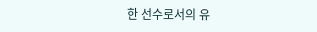한 선수로서의 유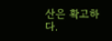산은 확고하다.